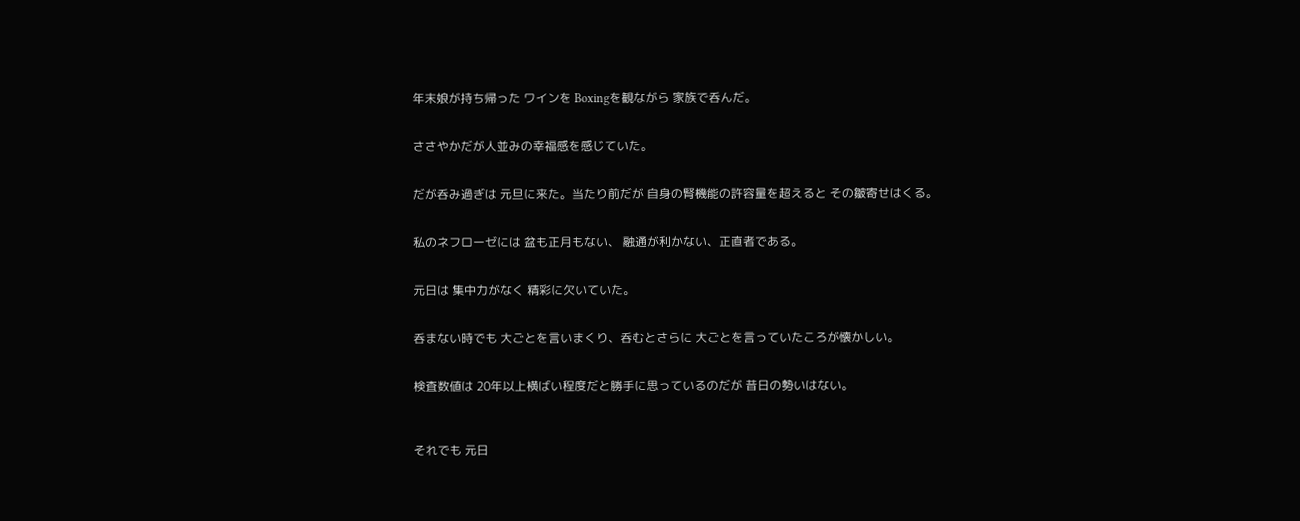年末娘が持ち帰った ワインを Boxingを観ながら 家族で呑んだ。


ささやかだが人並みの幸福感を感じていた。


だが呑み過ぎは 元旦に来た。当たり前だが 自身の腎機能の許容量を超えると その皺寄せはくる。


私のネフローゼには 盆も正月もない、 融通が利かない、正直者である。


元日は 集中力がなく 精彩に欠いていた。


呑まない時でも 大ごとを言いまくり、呑むとさらに 大ごとを言っていたころが懐かしい。


検査数値は 20年以上横ばい程度だと勝手に思っているのだが 昔日の勢いはない。



それでも 元日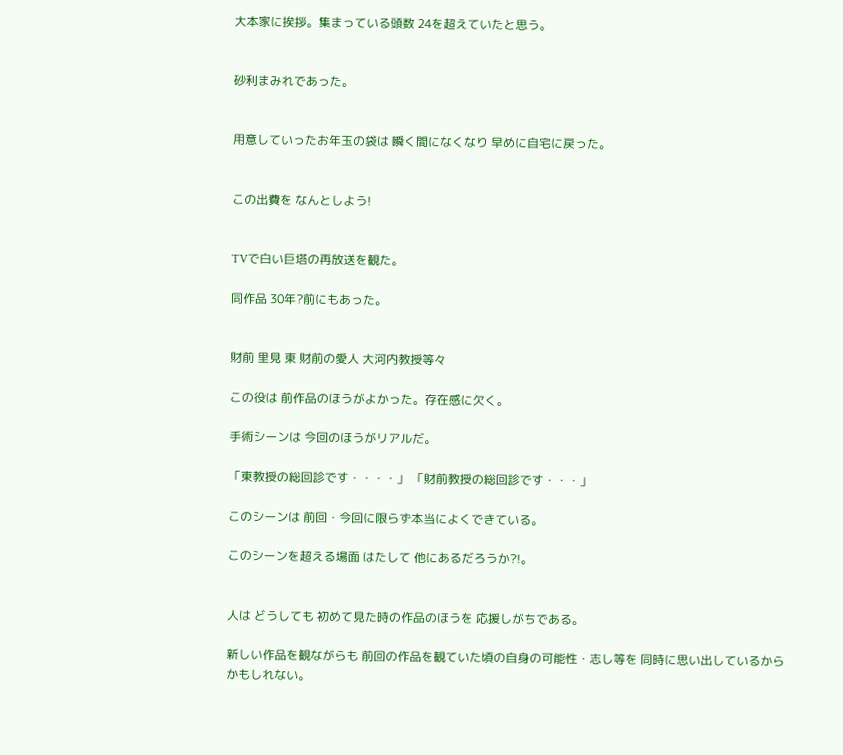大本家に挨拶。集まっている頭数 24を超えていたと思う。


砂利まみれであった。


用意していったお年玉の袋は 瞬く間になくなり 早めに自宅に戻った。


この出費を なんとしよう!


TVで白い巨塔の再放送を観た。

同作品 30年?前にもあった。


財前 里見 東 財前の愛人 大河内教授等々

この役は 前作品のほうがよかった。存在感に欠く。

手術シーンは 今回のほうがリアルだ。

「東教授の総回診です・・・・」 「財前教授の総回診です・・・」

このシーンは 前回・今回に限らず本当によくできている。

このシーンを超える場面 はたして 他にあるだろうか?!。


人は どうしても 初めて見た時の作品のほうを 応援しがちである。

新しい作品を観ながらも 前回の作品を観ていた頃の自身の可能性・志し等を 同時に思い出しているからかもしれない。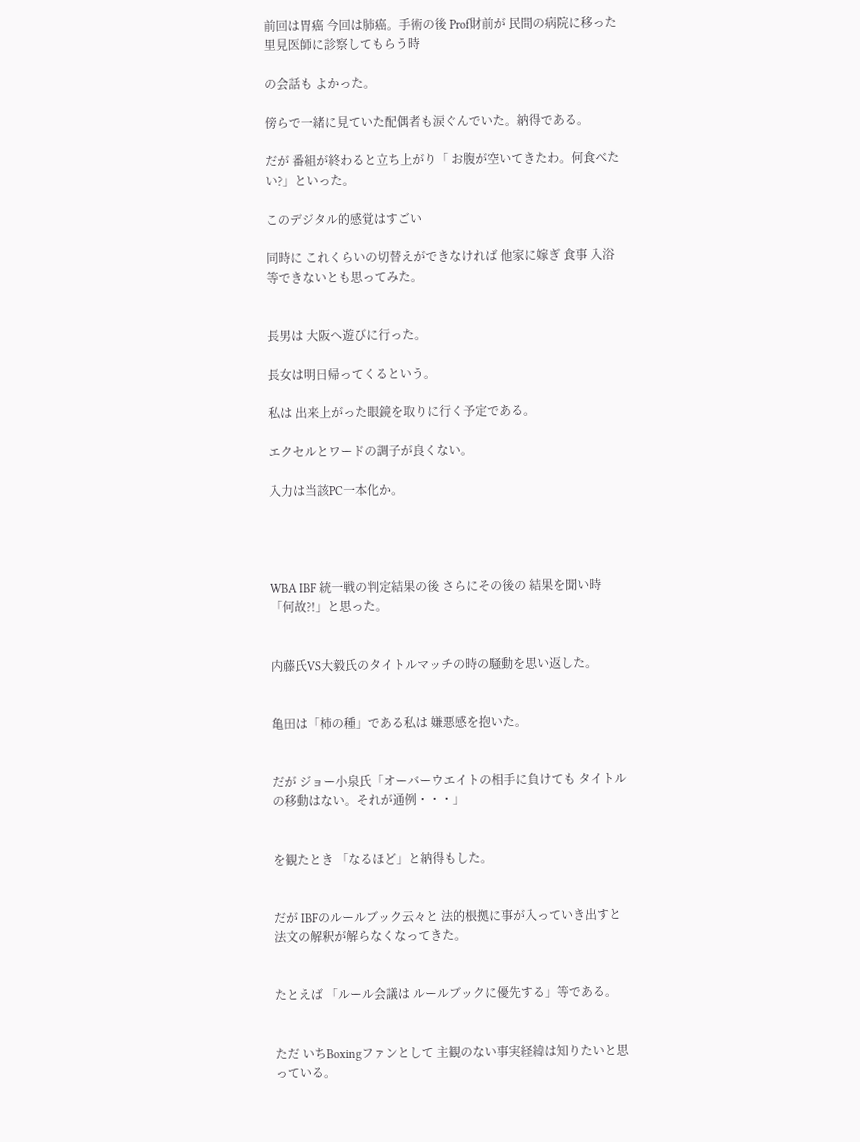前回は胃癌 今回は肺癌。手術の後 Prof財前が 民間の病院に移った里見医師に診察してもらう時

の会話も よかった。

傍らで一緒に見ていた配偶者も涙ぐんでいた。納得である。

だが 番組が終わると立ち上がり「 お腹が空いてきたわ。何食べたい?」といった。

このデジタル的感覚はすごい

同時に これくらいの切替えができなければ 他家に嫁ぎ 食事 入浴等できないとも思ってみた。


長男は 大阪へ遊びに行った。

長女は明日帰ってくるという。

私は 出来上がった眼鏡を取りに行く予定である。

エクセルとワードの調子が良くない。

入力は当該PC一本化か。




WBA IBF 統一戦の判定結果の後 さらにその後の 結果を聞い時 「何故?!」と思った。


内藤氏VS大毅氏のタイトルマッチの時の騒動を思い返した。


亀田は「柿の種」である私は 嫌悪感を抱いた。


だが ジョー小泉氏「オーバーウエイトの相手に負けても タイトルの移動はない。それが通例・・・」


を観たとき 「なるほど」と納得もした。


だが IBFのルールブック云々と 法的根拠に事が入っていき出すと 法文の解釈が解らなくなってきた。


たとえば 「ルール会議は ルールブックに優先する」等である。


ただ いちBoxingファンとして 主観のない事実経緯は知りたいと思っている。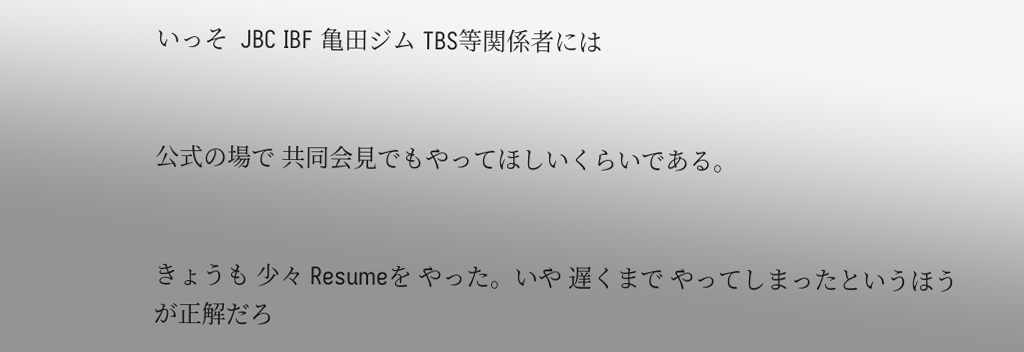いっそ  JBC IBF 亀田ジム TBS等関係者には


公式の場で 共同会見でもやってほしいくらいである。


きょうも 少々 Resumeを やった。いや 遅くまで やってしまったというほうが正解だろ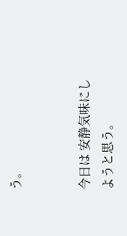う。


今日は 安静気味にしようと思う。